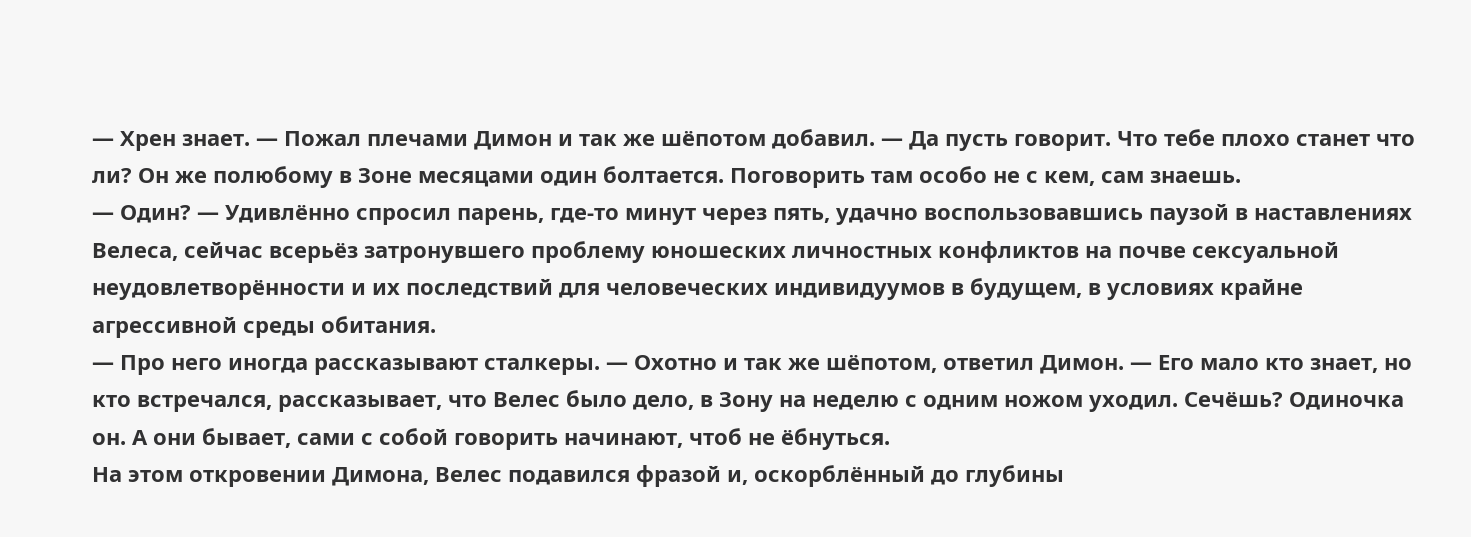— Хрен знает. — Пожал плечами Димон и так же шёпотом добавил. — Да пусть говорит. Что тебе плохо станет что ли? Он же полюбому в Зоне месяцами один болтается. Поговорить там особо не с кем, сам знаешь.
— Один? — Удивлённо спросил парень, где-то минут через пять, удачно воспользовавшись паузой в наставлениях Велеса, сейчас всерьёз затронувшего проблему юношеских личностных конфликтов на почве сексуальной неудовлетворённости и их последствий для человеческих индивидуумов в будущем, в условиях крайне агрессивной среды обитания.
— Про него иногда рассказывают сталкеры. — Охотно и так же шёпотом, ответил Димон. — Его мало кто знает, но кто встречался, рассказывает, что Велес было дело, в Зону на неделю с одним ножом уходил. Сечёшь? Одиночка он. А они бывает, сами с собой говорить начинают, чтоб не ёбнуться.
На этом откровении Димона, Велес подавился фразой и, оскорблённый до глубины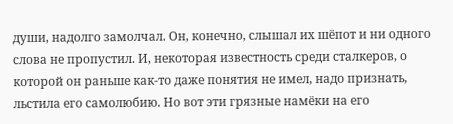души, надолго замолчал. Он, конечно, слышал их шёпот и ни одного слова не пропустил. И, некоторая известность среди сталкеров, о которой он раньше как-то даже понятия не имел, надо признать, льстила его самолюбию. Но вот эти грязные намёки на его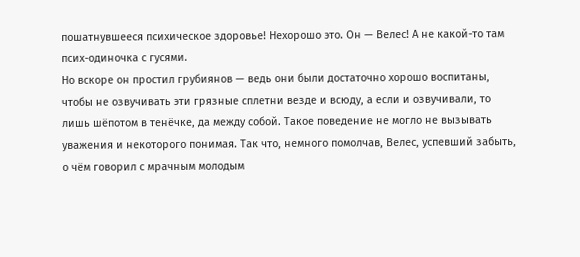пошатнувшееся психическое здоровье! Нехорошо это. Он — Велес! А не какой-то там псих-одиночка с гусями.
Но вскоре он простил грубиянов — ведь они были достаточно хорошо воспитаны, чтобы не озвучивать эти грязные сплетни везде и всюду, а если и озвучивали, то лишь шёпотом в тенёчке, да между собой. Такое поведение не могло не вызывать уважения и некоторого понимая. Так что, немного помолчав, Велес, успевший забыть, о чём говорил с мрачным молодым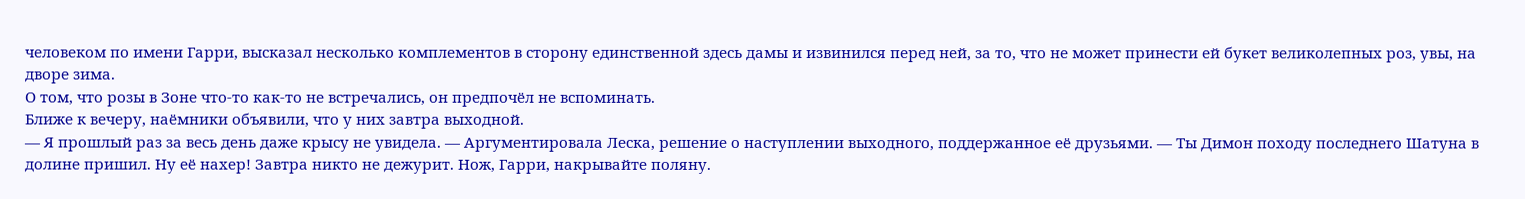человеком по имени Гарри, высказал несколько комплементов в сторону единственной здесь дамы и извинился перед ней, за то, что не может принести ей букет великолепных роз, увы, на дворе зима.
О том, что розы в Зоне что-то как-то не встречались, он предпочёл не вспоминать.
Ближе к вечеру, наёмники объявили, что у них завтра выходной.
— Я прошлый раз за весь день даже крысу не увидела. — Аргументировала Леска, решение о наступлении выходного, поддержанное её друзьями. — Ты Димон походу последнего Шатуна в долине пришил. Ну её нахер! Завтра никто не дежурит. Нож, Гарри, накрывайте поляну.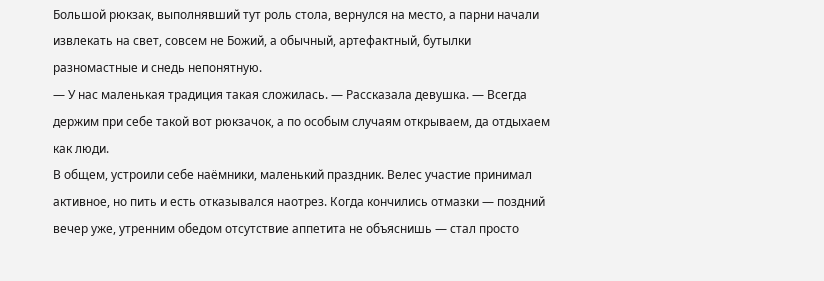Большой рюкзак, выполнявший тут роль стола, вернулся на место, а парни начали извлекать на свет, совсем не Божий, а обычный, артефактный, бутылки разномастные и снедь непонятную.
— У нас маленькая традиция такая сложилась. — Рассказала девушка. — Всегда держим при себе такой вот рюкзачок, а по особым случаям открываем, да отдыхаем как люди.
В общем, устроили себе наёмники, маленький праздник. Велес участие принимал активное, но пить и есть отказывался наотрез. Когда кончились отмазки — поздний вечер уже, утренним обедом отсутствие аппетита не объяснишь — стал просто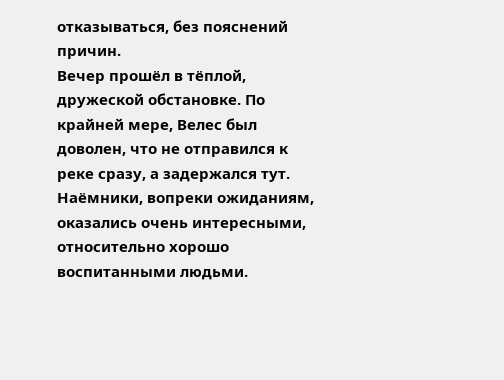отказываться, без пояснений причин.
Вечер прошёл в тёплой, дружеской обстановке. По крайней мере, Велес был доволен, что не отправился к реке сразу, а задержался тут. Наёмники, вопреки ожиданиям, оказались очень интересными, относительно хорошо воспитанными людьми.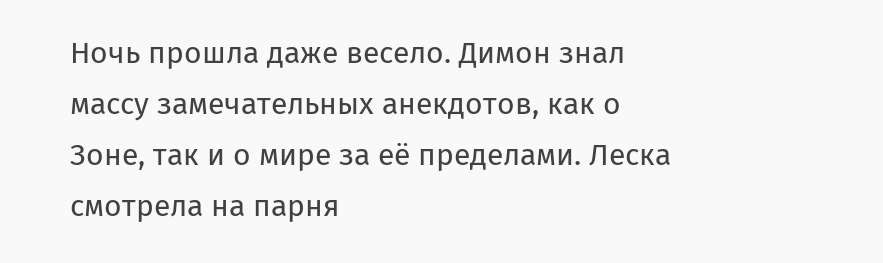Ночь прошла даже весело. Димон знал массу замечательных анекдотов, как о Зоне, так и о мире за её пределами. Леска смотрела на парня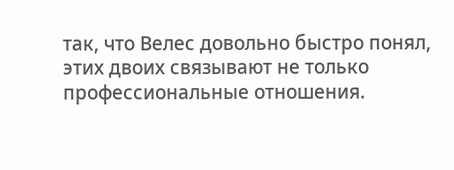так, что Велес довольно быстро понял, этих двоих связывают не только профессиональные отношения.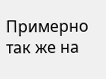Примерно так же на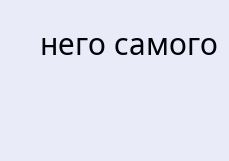него самого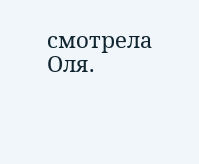смотрела Оля.